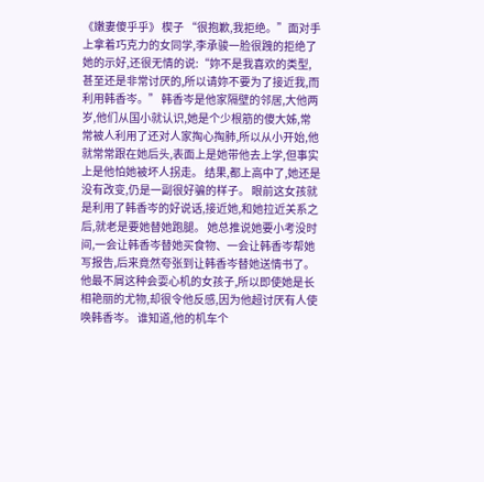《嫩妻傻乎乎》 楔子 “很抱歉,我拒绝。”面对手上拿着巧克力的女同学,李承骏一脸很跩的拒绝了她的示好,还很无情的说:“妳不是我喜欢的类型,甚至还是非常讨厌的,所以请妳不要为了接近我,而利用韩香岑。” 韩香岑是他家隔壁的邻居,大他两岁,他们从国小就认识,她是个少根筋的傻大姊,常常被人利用了还对人家掏心掏肺,所以从小开始,他就常常跟在她后头,表面上是她带他去上学,但事实上是他怕她被坏人拐走。 结果,都上高中了,她还是没有改变,仍是一副很好骗的样子。 眼前这女孩就是利用了韩香岑的好说话,接近她,和她拉近关系之后,就老是要她替她跑腿。 她总推说她要小考没时间,一会让韩香岑替她买食物、一会让韩香岑帮她写报告,后来竟然夸张到让韩香岑替她送情书了。 他最不屑这种会耍心机的女孩子,所以即使她是长相艳丽的尤物,却很令他反感,因为他超讨厌有人使唤韩香岑。 谁知道,他的机车个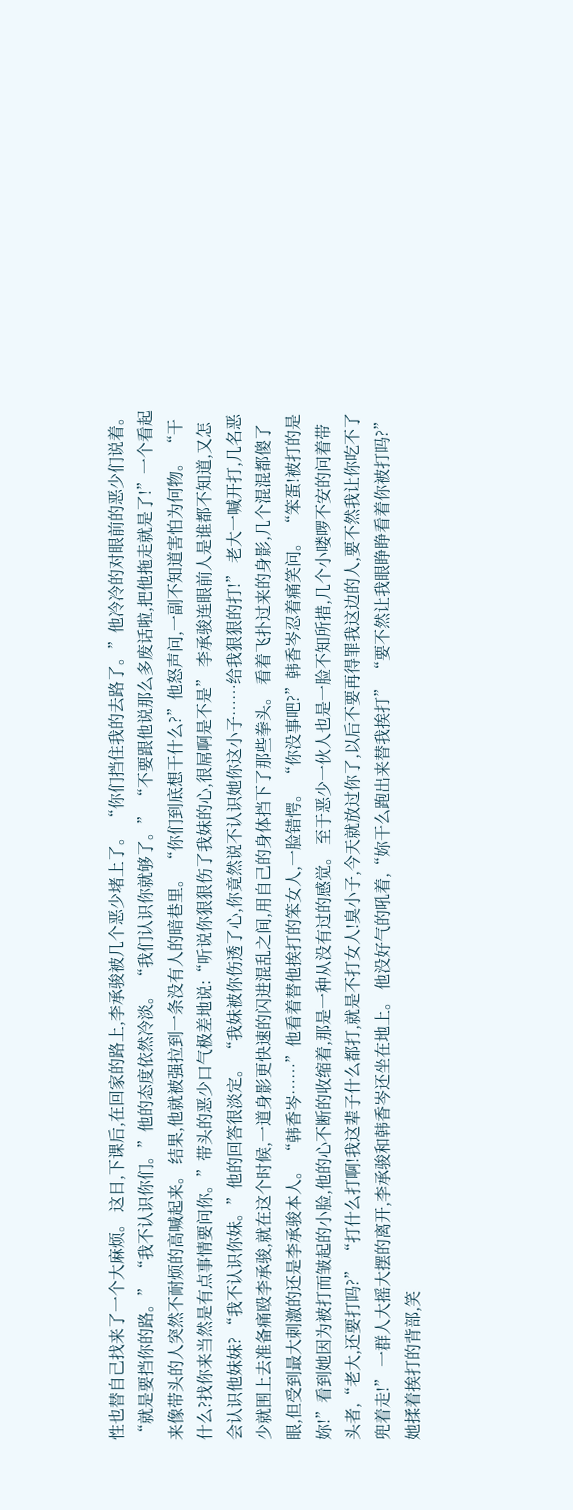性也替自己找来了一个大麻烦。 这日,下课后,在回家的路上,李承骏被几个恶少堵上了。 “你们挡住我的去路了。”他冷冷的对眼前的恶少们说着。 “就是要挡你的路。” “我不认识你们。”他的态度依然冷淡。 “我们认识你就够了。” “不要跟他说那么多废话啦,把他拖走就是了!”一个看起来像带头的人突然不耐烦的高喊起来。 结果,他就被强拉到一条没有人的暗巷里。 “你们到底想干什么?”他怒声问,一副不知道害怕为何物。 “干什么?找你来当然是有点事情要问你。”带头的恶少口气极差地说:“听说你狠狠伤了我妹的心,很屌啊是不是” 李承骏连眼前人是谁都不知道,又怎会认识他妹妹? “我不认识你妹。”他的回答很淡定。 “我妹被你伤透了心,你竟然说不认识她你这小子……给我狠狠的打!” 老大一喊开打,几名恶少就围上去准备痛殴李承骏,就在这个时候,一道身影更快速的闪进混乱之间,用自己的身体挡下了那些拳头。 看着飞扑过来的身影,几个混混都傻了眼,但受到最大刺激的还是李承骏本人。 “韩香岑……”他看着替他挨打的笨女人,一脸错愕。 “你没事吧?”韩香岑忍着痛笑问。 “笨蛋!被打的是妳!”看到她因为被打而皱起的小脸,他的心不断的收缩着,那是一种从没有过的感觉。 至于恶少一伙人也是一脸不知所措,几个小喽啰不安的问着带头者,“老大,还要打吗?” “打什么打啊!我这辈子什么都打,就是不打女人!臭小子,今天就放过你了,以后不要再得罪我这边的人,要不然我让你吃不了兜着走!” 一群人大摇大摆的离开,李承骏和韩香岑还坐在地上。 他没好气的吼着,“妳干么跑出来替我挨打” “要不然让我眼睁睁看着你被打吗?”她揉着挨打的背部,笑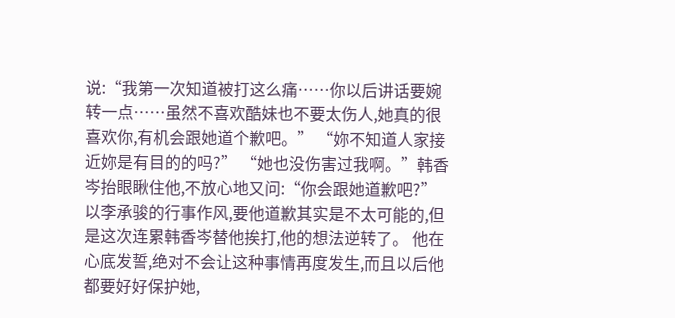说:“我第一次知道被打这么痛……你以后讲话要婉转一点……虽然不喜欢酷妹也不要太伤人,她真的很喜欢你,有机会跟她道个歉吧。” “妳不知道人家接近妳是有目的的吗?” “她也没伤害过我啊。”韩香岑抬眼瞅住他,不放心地又问:“你会跟她道歉吧?” 以李承骏的行事作风,要他道歉其实是不太可能的,但是这次连累韩香岑替他挨打,他的想法逆转了。 他在心底发誓,绝对不会让这种事情再度发生,而且以后他都要好好保护她,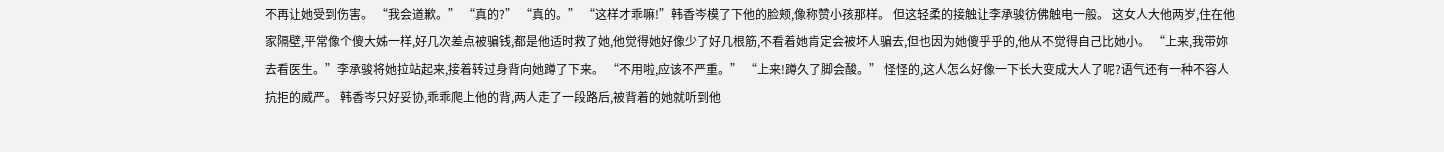不再让她受到伤害。 “我会道歉。” “真的?” “真的。” “这样才乖嘛!”韩香岑模了下他的脸颊,像称赞小孩那样。 但这轻柔的接触让李承骏彷佛触电一般。 这女人大他两岁,住在他家隔壁,平常像个傻大姊一样,好几次差点被骗钱,都是他适时救了她,他觉得她好像少了好几根筋,不看着她肯定会被坏人骗去,但也因为她傻乎乎的,他从不觉得自己比她小。 “上来,我带妳去看医生。”李承骏将她拉站起来,接着转过身背向她蹲了下来。 “不用啦,应该不严重。” “上来!蹲久了脚会酸。” 怪怪的,这人怎么好像一下长大变成大人了呢?语气还有一种不容人抗拒的威严。 韩香岑只好妥协,乖乖爬上他的背,两人走了一段路后,被背着的她就听到他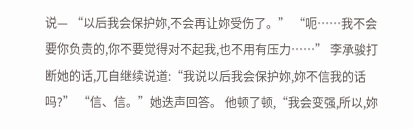说— “以后我会保护妳,不会再让妳受伤了。” “呃……我不会要你负责的,你不要觉得对不起我,也不用有压力……” 李承骏打断她的话,兀自继续说道:“我说以后我会保护妳,妳不信我的话吗?” “信、信。”她迭声回答。 他顿了顿,“我会变强,所以,妳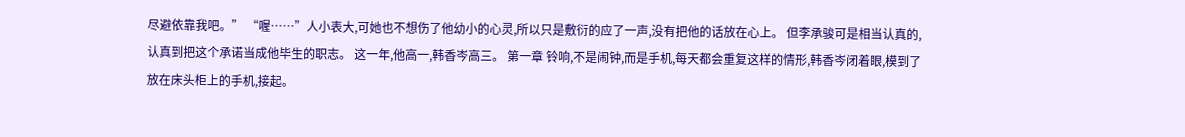尽避依靠我吧。” “喔……”人小表大,可她也不想伤了他幼小的心灵,所以只是敷衍的应了一声,没有把他的话放在心上。 但李承骏可是相当认真的,认真到把这个承诺当成他毕生的职志。 这一年,他高一,韩香岑高三。 第一章 铃响,不是闹钟,而是手机,每天都会重复这样的情形,韩香岑闭着眼,模到了放在床头柜上的手机,接起。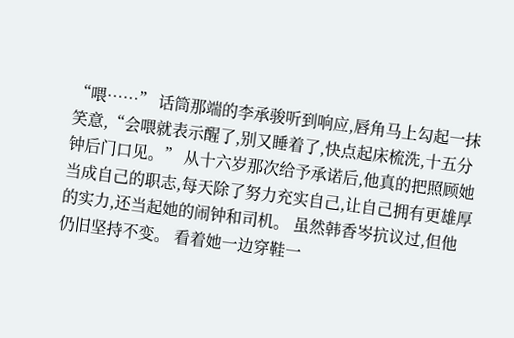“喂……” 话筒那端的李承骏听到响应,唇角马上勾起一抹笑意,“会喂就表示醒了,别又睡着了,快点起床梳洗,十五分钟后门口见。” 从十六岁那次给予承诺后,他真的把照顾她当成自己的职志,每天除了努力充实自己,让自己拥有更雄厚的实力,还当起她的闹钟和司机。 虽然韩香岑抗议过,但他仍旧坚持不变。 看着她一边穿鞋一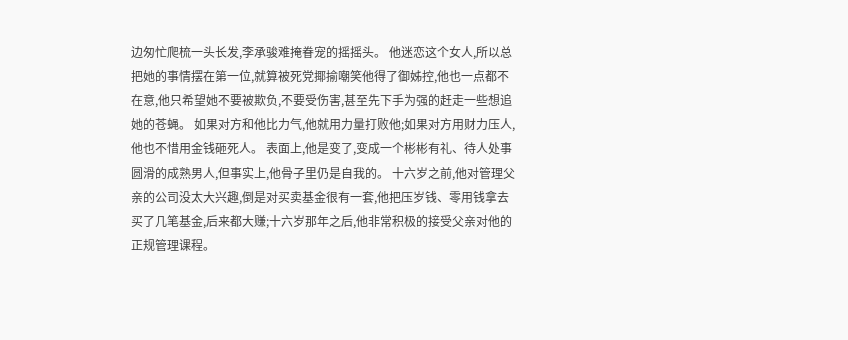边匆忙爬梳一头长发,李承骏难掩眷宠的摇摇头。 他迷恋这个女人,所以总把她的事情摆在第一位,就算被死党揶揄嘲笑他得了御姊控,他也一点都不在意,他只希望她不要被欺负,不要受伤害,甚至先下手为强的赶走一些想追她的苍蝇。 如果对方和他比力气,他就用力量打败他;如果对方用财力压人,他也不惜用金钱砸死人。 表面上,他是变了,变成一个彬彬有礼、待人处事圆滑的成熟男人,但事实上,他骨子里仍是自我的。 十六岁之前,他对管理父亲的公司没太大兴趣,倒是对买卖基金很有一套,他把压岁钱、零用钱拿去买了几笔基金,后来都大赚;十六岁那年之后,他非常积极的接受父亲对他的正规管理课程。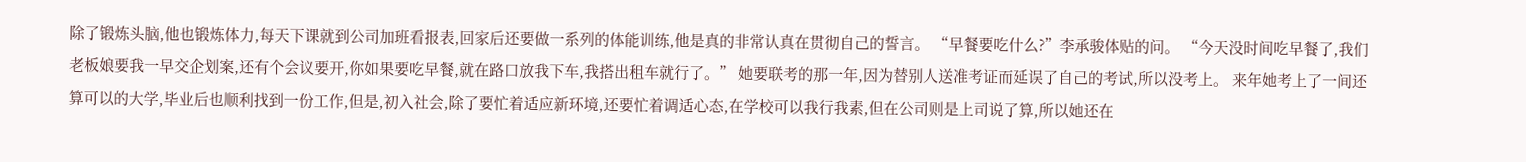除了锻炼头脑,他也锻炼体力,每天下课就到公司加班看报表,回家后还要做一系列的体能训练,他是真的非常认真在贯彻自己的誓言。 “早餐要吃什么?”李承骏体贴的问。 “今天没时间吃早餐了,我们老板娘要我一早交企划案,还有个会议要开,你如果要吃早餐,就在路口放我下车,我搭出租车就行了。” 她要联考的那一年,因为替别人送准考证而延误了自己的考试,所以没考上。 来年她考上了一间还算可以的大学,毕业后也顺利找到一份工作,但是,初入社会,除了要忙着适应新环境,还要忙着调适心态,在学校可以我行我素,但在公司则是上司说了算,所以她还在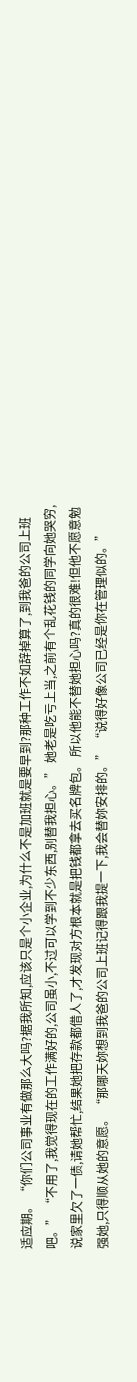适应期。 “你们公司事业有做那么大吗?据我所知,应该只是个小企业,为什么不是加班就是要早到?那种工作不如辞掉算了,到我爸的公司上班吧。” “不用了,我觉得现在的工作满好的,公司虽小,不过可以学到不少东西,别替我担心。” 她老是吃亏上当,之前有个乱花钱的同学向她哭穷,说家里欠了一债,请她帮忙,结果她把存款都借人了,才发现对方根本就是把钱都拿去买名牌包。 所以他能不替她担心吗?真的很难!但他不愿意勉强她,只得顺从她的意愿。 “那哪天妳想到我爸的公司上班记得跟我提一下,我会替妳安排的。” “说得好像公司已经是你在管理似的。”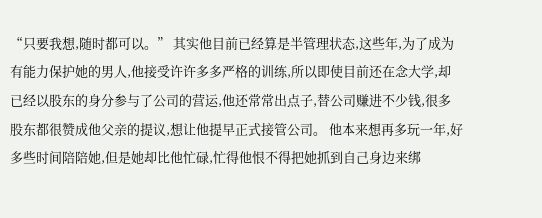“只要我想,随时都可以。” 其实他目前已经算是半管理状态,这些年,为了成为有能力保护她的男人,他接受许许多多严格的训练,所以即使目前还在念大学,却已经以股东的身分参与了公司的营运,他还常常出点子,替公司赚进不少钱,很多股东都很赞成他父亲的提议,想让他提早正式接管公司。 他本来想再多玩一年,好多些时间陪陪她,但是她却比他忙碌,忙得他恨不得把她抓到自己身边来绑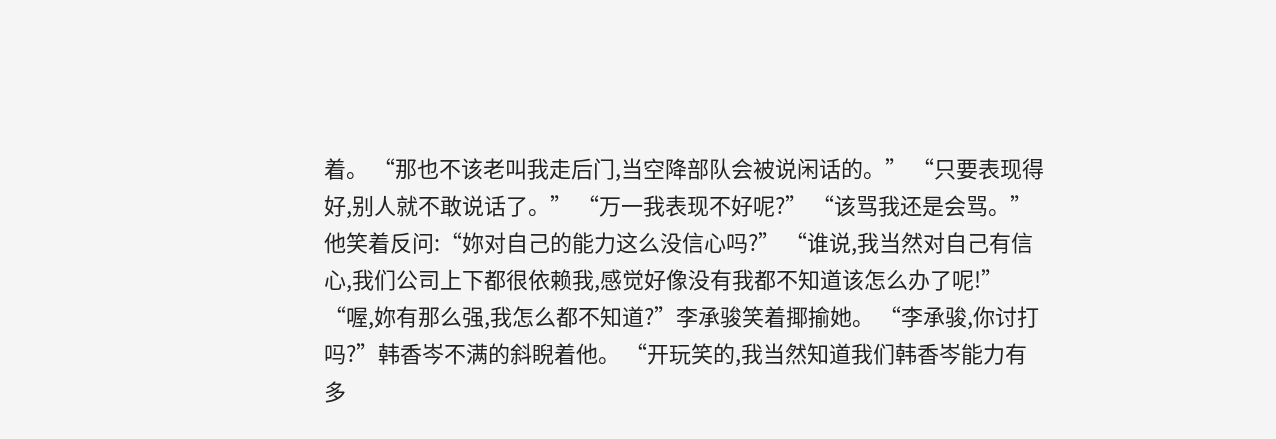着。 “那也不该老叫我走后门,当空降部队会被说闲话的。” “只要表现得好,别人就不敢说话了。” “万一我表现不好呢?” “该骂我还是会骂。”他笑着反问:“妳对自己的能力这么没信心吗?” “谁说,我当然对自己有信心,我们公司上下都很依赖我,感觉好像没有我都不知道该怎么办了呢!” “喔,妳有那么强,我怎么都不知道?”李承骏笑着揶揄她。 “李承骏,你讨打吗?”韩香岑不满的斜睨着他。 “开玩笑的,我当然知道我们韩香岑能力有多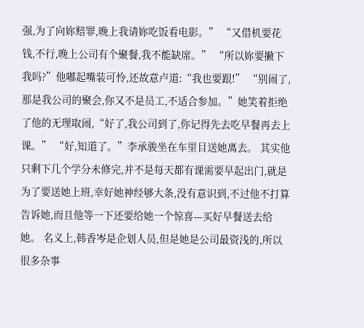强,为了向妳赔罪,晚上我请妳吃饭看电影。” “又借机要花钱,不行,晚上公司有个聚餐,我不能缺席。” “所以妳要撇下我吗?”他嘟起嘴装可怜,还故意卢道:“我也要跟!” “别闹了,那是我公司的聚会,你又不是员工,不适合参加。”她笑着拒绝了他的无理取闹,“好了,我公司到了,你记得先去吃早餐再去上课。” “好,知道了。”李承骏坐在车里目送她离去。 其实他只剩下几个学分未修完,并不是每天都有课需要早起出门,就是为了要送她上班,幸好她神经够大条,没有意识到,不过他不打算告诉她,而且他等一下还要给她一个惊喜—买好早餐送去给她。 名义上,韩香岑是企划人员,但是她是公司最资浅的,所以很多杂事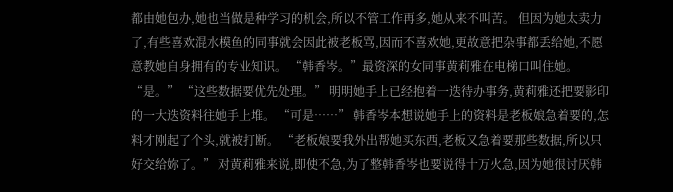都由她包办,她也当做是种学习的机会,所以不管工作再多,她从来不叫苦。 但因为她太卖力了,有些喜欢混水模鱼的同事就会因此被老板骂,因而不喜欢她,更故意把杂事都丢给她,不愿意教她自身拥有的专业知识。 “韩香岑。”最资深的女同事黄莉雅在电梯口叫住她。 “是。” “这些数据要优先处理。” 明明她手上已经抱着一迭待办事务,黄莉雅还把要影印的一大迭资料往她手上堆。 “可是……” 韩香岑本想说她手上的资料是老板娘急着要的,怎料才刚起了个头,就被打断。 “老板娘要我外出帮她买东西,老板又急着要那些数据,所以只好交给妳了。” 对黄莉雅来说,即使不急,为了整韩香岑也要说得十万火急,因为她很讨厌韩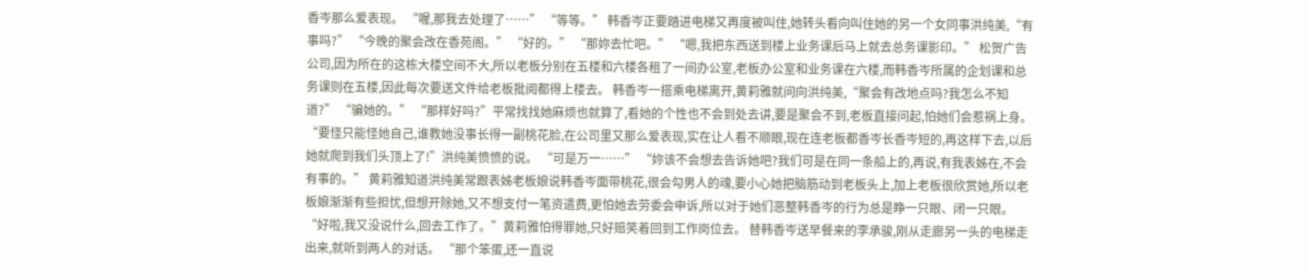香岑那么爱表现。 “喔,那我去处理了……” “等等。” 韩香岑正要踏进电梯又再度被叫住,她转头看向叫住她的另一个女同事洪纯美,“有事吗?” “今晚的聚会改在香苑阁。” “好的。” “那妳去忙吧。” “嗯,我把东西送到楼上业务课后马上就去总务课影印。” 松贺广告公司,因为所在的这栋大楼空间不大,所以老板分别在五楼和六楼各租了一间办公室,老板办公室和业务课在六楼,而韩香岑所属的企划课和总务课则在五楼,因此每次要送文件给老板批阅都得上楼去。 韩香岑一搭乘电梯离开,黄莉雅就问向洪纯美,“聚会有改地点吗?我怎么不知道?” “骗她的。” “那样好吗?”平常找找她麻烦也就算了,看她的个性也不会到处去讲,要是聚会不到,老板直接问起,怕她们会惹祸上身。 “要怪只能怪她自己,谁教她没事长得一副桃花脸,在公司里又那么爱表现,实在让人看不顺眼,现在连老板都香岑长香岑短的,再这样下去,以后她就爬到我们头顶上了!”洪纯美愤愤的说。 “可是万一……” “妳该不会想去告诉她吧?我们可是在同一条船上的,再说,有我表姊在,不会有事的。” 黄莉雅知道洪纯美常跟表姊老板娘说韩香岑面带桃花,很会勾男人的魂,要小心她把脑筋动到老板头上,加上老板很欣赏她,所以老板娘渐渐有些担忧,但想开除她,又不想支付一笔资遣费,更怕她去劳委会申诉,所以对于她们恶整韩香岑的行为总是睁一只眼、闭一只眼。 “好啦,我又没说什么,回去工作了。”黄莉雅怕得罪她,只好赔笑着回到工作岗位去。 替韩香岑送早餐来的李承骏,刚从走廊另一头的电梯走出来,就听到两人的对话。 “那个笨蛋,还一直说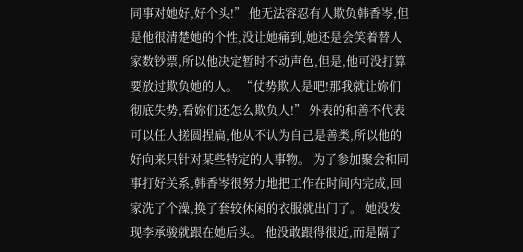同事对她好,好个头!” 他无法容忍有人欺负韩香岑,但是他很清楚她的个性,没让她痛到,她还是会笑着替人家数钞票,所以他决定暂时不动声色,但是,他可没打算要放过欺负她的人。 “仗势欺人是吧!那我就让妳们彻底失势,看妳们还怎么欺负人!” 外表的和善不代表可以任人搓圆捏扁,他从不认为自己是善类,所以他的好向来只针对某些特定的人事物。 为了参加聚会和同事打好关系,韩香岑很努力地把工作在时间内完成,回家洗了个澡,换了套较休闲的衣服就出门了。 她没发现李承骏就跟在她后头。 他没敢跟得很近,而是隔了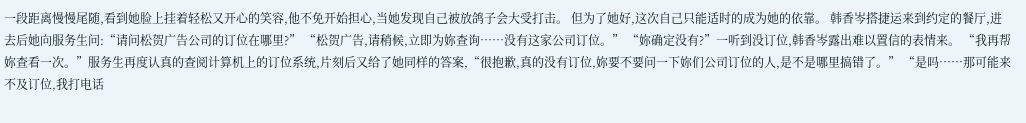一段距离慢慢尾随,看到她脸上挂着轻松又开心的笑容,他不免开始担心,当她发现自己被放鸽子会大受打击。 但为了她好,这次自己只能适时的成为她的依靠。 韩香岑搭捷运来到约定的餐厅,进去后她向服务生问:“请问松贺广告公司的订位在哪里?” “松贺广告,请稍候,立即为妳查询……没有这家公司订位。” “妳确定没有?”一听到没订位,韩香岑露出难以置信的表情来。 “我再帮妳查看一次。”服务生再度认真的查阅计算机上的订位系统,片刻后又给了她同样的答案,“很抱歉,真的没有订位,妳要不要问一下妳们公司订位的人,是不是哪里搞错了。” “是吗……那可能来不及订位,我打电话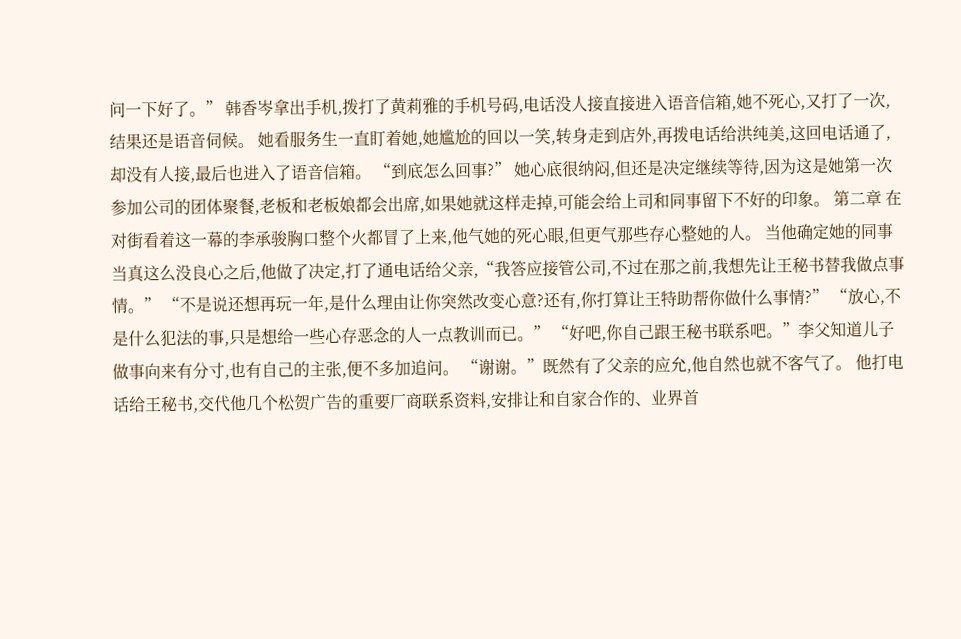问一下好了。” 韩香岑拿出手机,拨打了黄莉雅的手机号码,电话没人接直接进入语音信箱,她不死心,又打了一次,结果还是语音伺候。 她看服务生一直盯着她,她尴尬的回以一笑,转身走到店外,再拨电话给洪纯美,这回电话通了,却没有人接,最后也进入了语音信箱。 “到底怎么回事?” 她心底很纳闷,但还是决定继续等待,因为这是她第一次参加公司的团体聚餐,老板和老板娘都会出席,如果她就这样走掉,可能会给上司和同事留下不好的印象。 第二章 在对街看着这一幕的李承骏胸口整个火都冒了上来,他气她的死心眼,但更气那些存心整她的人。 当他确定她的同事当真这么没良心之后,他做了决定,打了通电话给父亲,“我答应接管公司,不过在那之前,我想先让王秘书替我做点事情。” “不是说还想再玩一年,是什么理由让你突然改变心意?还有,你打算让王特助帮你做什么事情?” “放心,不是什么犯法的事,只是想给一些心存恶念的人一点教训而已。” “好吧,你自己跟王秘书联系吧。”李父知道儿子做事向来有分寸,也有自己的主张,便不多加追问。 “谢谢。”既然有了父亲的应允,他自然也就不客气了。 他打电话给王秘书,交代他几个松贺广告的重要厂商联系资料,安排让和自家合作的、业界首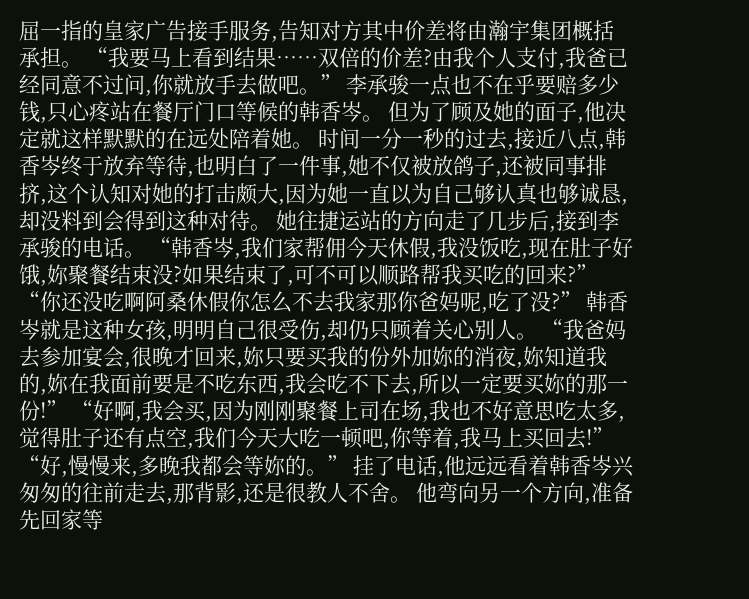屈一指的皇家广告接手服务,告知对方其中价差将由瀚宇集团概括承担。 “我要马上看到结果……双倍的价差?由我个人支付,我爸已经同意不过问,你就放手去做吧。” 李承骏一点也不在乎要赔多少钱,只心疼站在餐厅门口等候的韩香岑。 但为了顾及她的面子,他决定就这样默默的在远处陪着她。 时间一分一秒的过去,接近八点,韩香岑终于放弃等待,也明白了一件事,她不仅被放鸽子,还被同事排挤,这个认知对她的打击颇大,因为她一直以为自己够认真也够诚恳,却没料到会得到这种对待。 她往捷运站的方向走了几步后,接到李承骏的电话。 “韩香岑,我们家帮佣今天休假,我没饭吃,现在肚子好饿,妳聚餐结束没?如果结束了,可不可以顺路帮我买吃的回来?” “你还没吃啊阿桑休假你怎么不去我家那你爸妈呢,吃了没?” 韩香岑就是这种女孩,明明自己很受伤,却仍只顾着关心别人。 “我爸妈去参加宴会,很晚才回来,妳只要买我的份外加妳的消夜,妳知道我的,妳在我面前要是不吃东西,我会吃不下去,所以一定要买妳的那一份!” “好啊,我会买,因为刚刚聚餐上司在场,我也不好意思吃太多,觉得肚子还有点空,我们今天大吃一顿吧,你等着,我马上买回去!” “好,慢慢来,多晚我都会等妳的。” 挂了电话,他远远看着韩香岑兴匆匆的往前走去,那背影,还是很教人不舍。 他弯向另一个方向,准备先回家等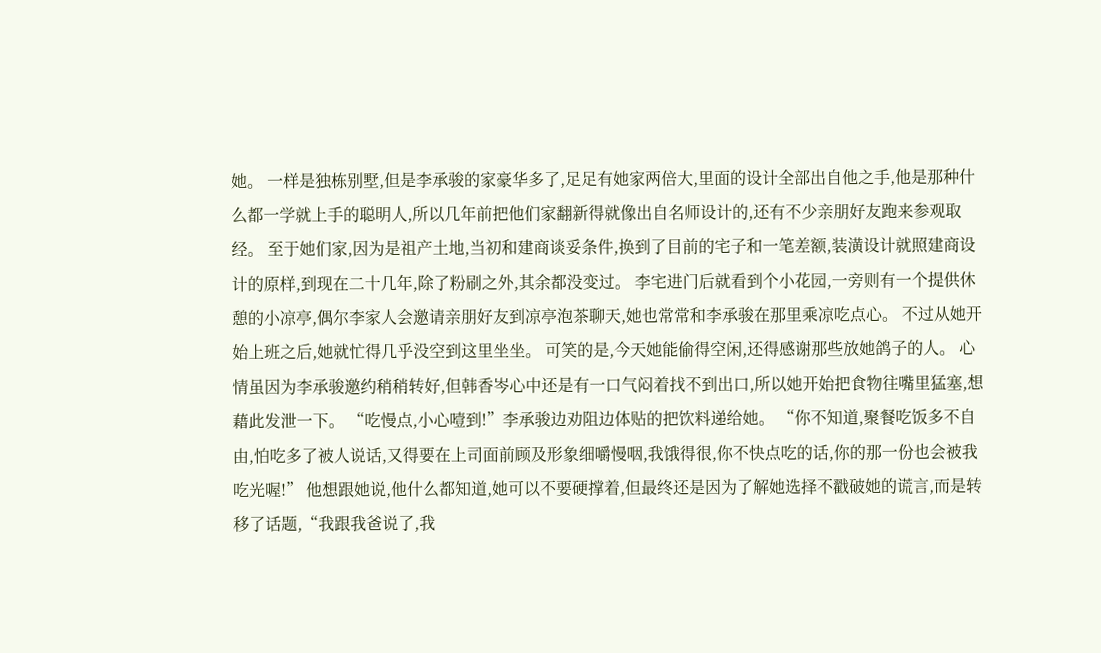她。 一样是独栋别墅,但是李承骏的家豪华多了,足足有她家两倍大,里面的设计全部出自他之手,他是那种什么都一学就上手的聪明人,所以几年前把他们家翻新得就像出自名师设计的,还有不少亲朋好友跑来参观取经。 至于她们家,因为是祖产土地,当初和建商谈妥条件,换到了目前的宅子和一笔差额,装潢设计就照建商设计的原样,到现在二十几年,除了粉刷之外,其余都没变过。 李宅进门后就看到个小花园,一旁则有一个提供休憩的小凉亭,偶尔李家人会邀请亲朋好友到凉亭泡茶聊天,她也常常和李承骏在那里乘凉吃点心。 不过从她开始上班之后,她就忙得几乎没空到这里坐坐。 可笑的是,今天她能偷得空闲,还得感谢那些放她鸽子的人。 心情虽因为李承骏邀约稍稍转好,但韩香岑心中还是有一口气闷着找不到出口,所以她开始把食物往嘴里猛塞,想藉此发泄一下。 “吃慢点,小心噎到!”李承骏边劝阻边体贴的把饮料递给她。 “你不知道,聚餐吃饭多不自由,怕吃多了被人说话,又得要在上司面前顾及形象细嚼慢咽,我饿得很,你不快点吃的话,你的那一份也会被我吃光喔!” 他想跟她说,他什么都知道,她可以不要硬撑着,但最终还是因为了解她选择不戳破她的谎言,而是转移了话题,“我跟我爸说了,我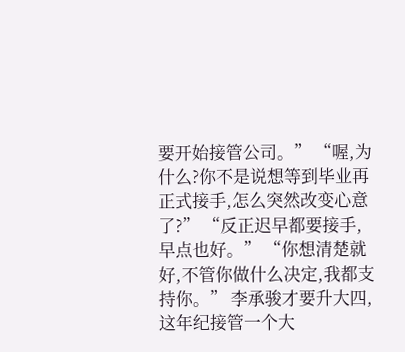要开始接管公司。” “喔,为什么?你不是说想等到毕业再正式接手,怎么突然改变心意了?” “反正迟早都要接手,早点也好。” “你想清楚就好,不管你做什么决定,我都支持你。” 李承骏才要升大四,这年纪接管一个大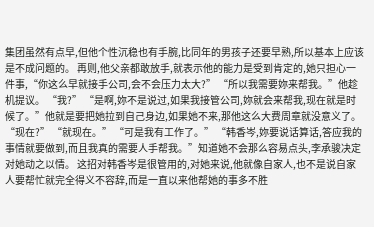集团虽然有点早,但他个性沉稳也有手腕,比同年的男孩子还要早熟,所以基本上应该是不成问题的。 再则,他父亲都敢放手,就表示他的能力是受到肯定的,她只担心一件事,“你这么早就接手公司,会不会压力太大?” “所以我需要妳来帮我。”他趁机提议。 “我?” “是啊,妳不是说过,如果我接管公司,妳就会来帮我,现在就是时候了。”他就是要把她拉到自己身边,如果她不来,那他这么大费周章就没意义了。 “现在?” “就现在。” “可是我有工作了。” “韩香岑,妳要说话算话,答应我的事情就要做到,而且我真的需要人手帮我。”知道她不会那么容易点头,李承骏决定对她动之以情。 这招对韩香岑是很管用的,对她来说,他就像自家人,也不是说自家人要帮忙就完全得义不容辞,而是一直以来他帮她的事多不胜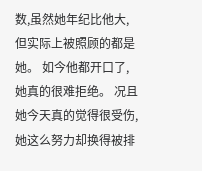数,虽然她年纪比他大,但实际上被照顾的都是她。 如今他都开口了,她真的很难拒绝。 况且她今天真的觉得很受伤,她这么努力却换得被排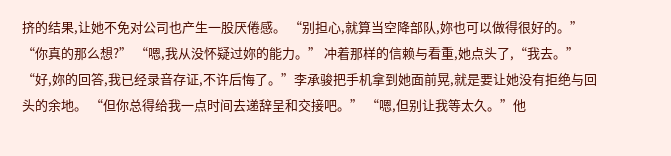挤的结果,让她不免对公司也产生一股厌倦感。 “别担心,就算当空降部队,妳也可以做得很好的。” “你真的那么想?” “嗯,我从没怀疑过妳的能力。” 冲着那样的信赖与看重,她点头了,“我去。” “好,妳的回答,我已经录音存证,不许后悔了。”李承骏把手机拿到她面前晃,就是要让她没有拒绝与回头的余地。 “但你总得给我一点时间去递辞呈和交接吧。” “嗯,但别让我等太久。”他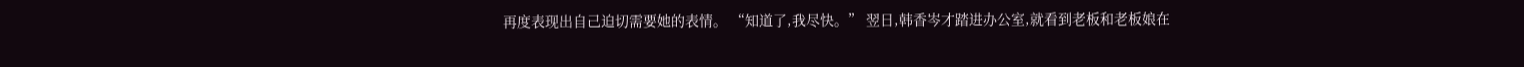再度表现出自己迫切需要她的表情。 “知道了,我尽快。” 翌日,韩香岑才踏进办公室,就看到老板和老板娘在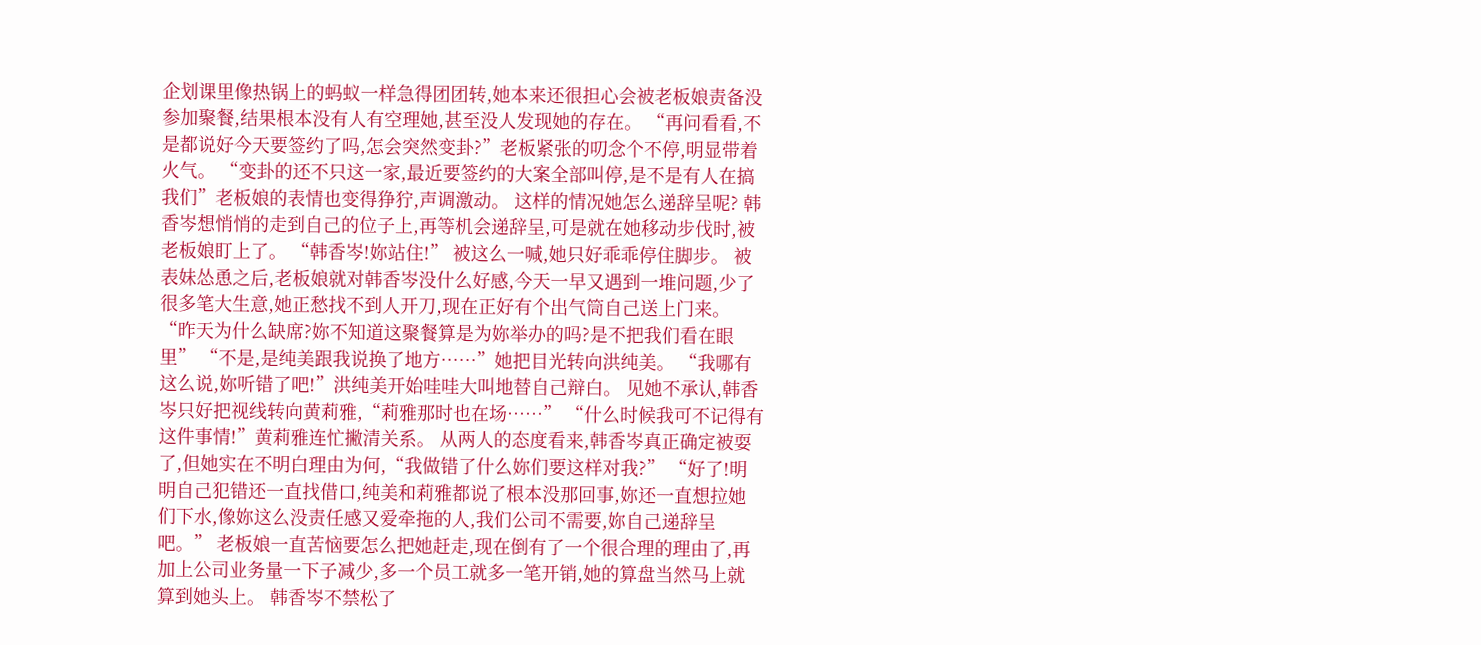企划课里像热锅上的蚂蚁一样急得团团转,她本来还很担心会被老板娘责备没参加聚餐,结果根本没有人有空理她,甚至没人发现她的存在。 “再问看看,不是都说好今天要签约了吗,怎会突然变卦?”老板紧张的叨念个不停,明显带着火气。 “变卦的还不只这一家,最近要签约的大案全部叫停,是不是有人在搞我们”老板娘的表情也变得狰狞,声调激动。 这样的情况她怎么递辞呈呢? 韩香岑想悄悄的走到自己的位子上,再等机会递辞呈,可是就在她移动步伐时,被老板娘盯上了。 “韩香岑!妳站住!” 被这么一喊,她只好乖乖停住脚步。 被表妹怂恿之后,老板娘就对韩香岑没什么好感,今天一早又遇到一堆问题,少了很多笔大生意,她正愁找不到人开刀,现在正好有个出气筒自己送上门来。 “昨天为什么缺席?妳不知道这聚餐算是为妳举办的吗?是不把我们看在眼里” “不是,是纯美跟我说换了地方……”她把目光转向洪纯美。 “我哪有这么说,妳听错了吧!”洪纯美开始哇哇大叫地替自己辩白。 见她不承认,韩香岑只好把视线转向黄莉雅,“莉雅那时也在场……” “什么时候我可不记得有这件事情!”黄莉雅连忙撇清关系。 从两人的态度看来,韩香岑真正确定被耍了,但她实在不明白理由为何,“我做错了什么妳们要这样对我?” “好了!明明自己犯错还一直找借口,纯美和莉雅都说了根本没那回事,妳还一直想拉她们下水,像妳这么没责任感又爱牵拖的人,我们公司不需要,妳自己递辞呈吧。” 老板娘一直苦恼要怎么把她赶走,现在倒有了一个很合理的理由了,再加上公司业务量一下子减少,多一个员工就多一笔开销,她的算盘当然马上就算到她头上。 韩香岑不禁松了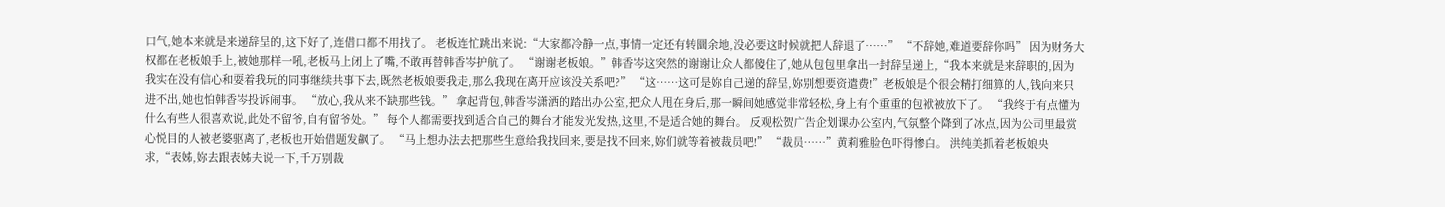口气,她本来就是来递辞呈的,这下好了,连借口都不用找了。 老板连忙跳出来说:“大家都冷静一点,事情一定还有转圜余地,没必要这时候就把人辞退了……” “不辞她,难道要辞你吗” 因为财务大权都在老板娘手上,被她那样一吼,老板马上闭上了嘴,不敢再替韩香岑护航了。 “谢谢老板娘。”韩香岑这突然的谢谢让众人都傻住了,她从包包里拿出一封辞呈递上,“我本来就是来辞职的,因为我实在没有信心和耍着我玩的同事继续共事下去,既然老板娘要我走,那么我现在离开应该没关系吧?” “这……这可是妳自己递的辞呈,妳别想要资遣费!”老板娘是个很会精打细算的人,钱向来只进不出,她也怕韩香岑投诉闹事。 “放心,我从来不缺那些钱。” 拿起背包,韩香岑潇洒的踏出办公室,把众人甩在身后,那一瞬间她感觉非常轻松,身上有个重重的包袱被放下了。 “我终于有点懂为什么有些人很喜欢说,此处不留爷,自有留爷处。” 每个人都需要找到适合自己的舞台才能发光发热,这里,不是适合她的舞台。 反观松贺广告企划课办公室内,气氛整个降到了冰点,因为公司里最赏心悦目的人被老婆驱离了,老板也开始借题发飙了。 “马上想办法去把那些生意给我找回来,要是找不回来,妳们就等着被裁员吧!” “裁员……”黄莉雅脸色吓得惨白。 洪纯美抓着老板娘央求,“表姊,妳去跟表姊夫说一下,千万别裁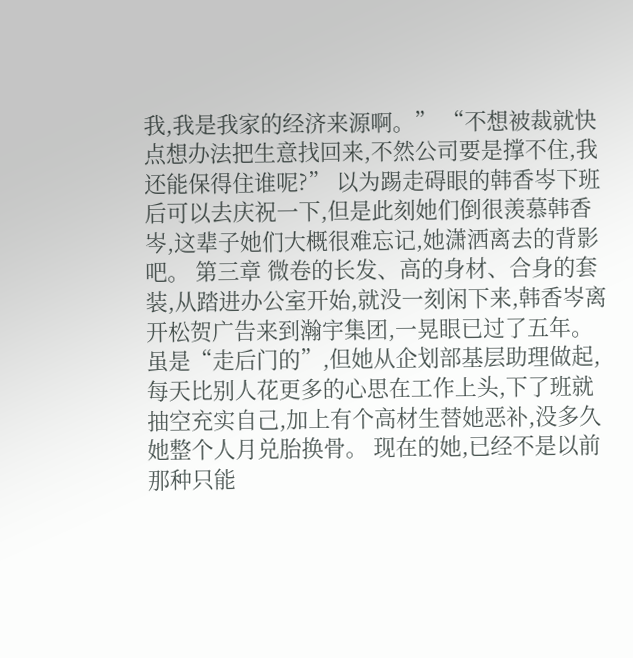我,我是我家的经济来源啊。” “不想被裁就快点想办法把生意找回来,不然公司要是撑不住,我还能保得住谁呢?” 以为踢走碍眼的韩香岑下班后可以去庆祝一下,但是此刻她们倒很羡慕韩香岑,这辈子她们大概很难忘记,她潇洒离去的背影吧。 第三章 微卷的长发、高的身材、合身的套装,从踏进办公室开始,就没一刻闲下来,韩香岑离开松贺广告来到瀚宇集团,一晃眼已过了五年。 虽是“走后门的”,但她从企划部基层助理做起,每天比别人花更多的心思在工作上头,下了班就抽空充实自己,加上有个高材生替她恶补,没多久她整个人月兑胎换骨。 现在的她,已经不是以前那种只能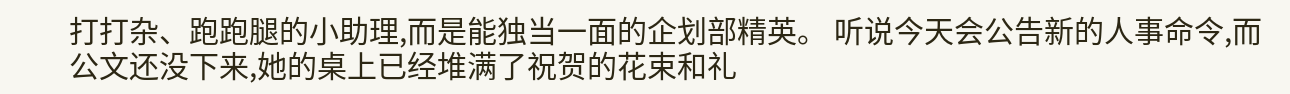打打杂、跑跑腿的小助理,而是能独当一面的企划部精英。 听说今天会公告新的人事命令,而公文还没下来,她的桌上已经堆满了祝贺的花束和礼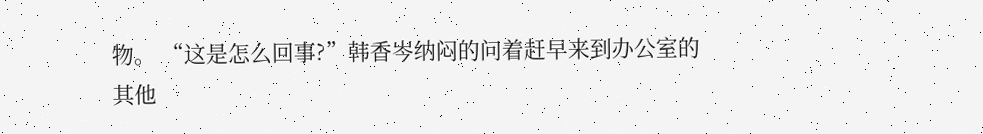物。 “这是怎么回事?”韩香岑纳闷的问着赶早来到办公室的其他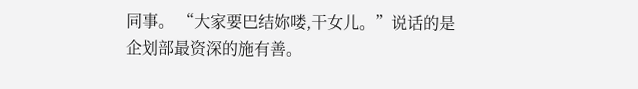同事。 “大家要巴结妳喽,干女儿。”说话的是企划部最资深的施有善。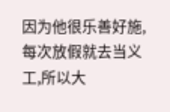因为他很乐善好施,每次放假就去当义工,所以大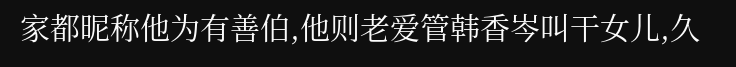家都昵称他为有善伯,他则老爱管韩香岑叫干女儿,久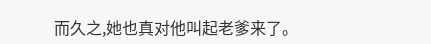而久之,她也真对他叫起老爹来了。